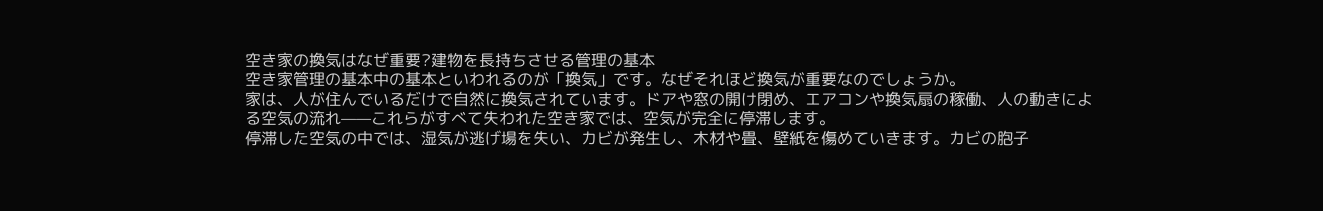空き家の換気はなぜ重要?建物を長持ちさせる管理の基本
空き家管理の基本中の基本といわれるのが「換気」です。なぜそれほど換気が重要なのでしょうか。
家は、人が住んでいるだけで自然に換気されています。ドアや窓の開け閉め、エアコンや換気扇の稼働、人の動きによる空気の流れ——これらがすべて失われた空き家では、空気が完全に停滞します。
停滞した空気の中では、湿気が逃げ場を失い、カビが発生し、木材や畳、壁紙を傷めていきます。カビの胞子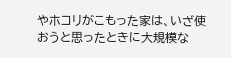やホコリがこもった家は、いざ使おうと思ったときに大規模な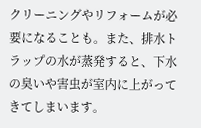クリーニングやリフォームが必要になることも。また、排水トラップの水が蒸発すると、下水の臭いや害虫が室内に上がってきてしまいます。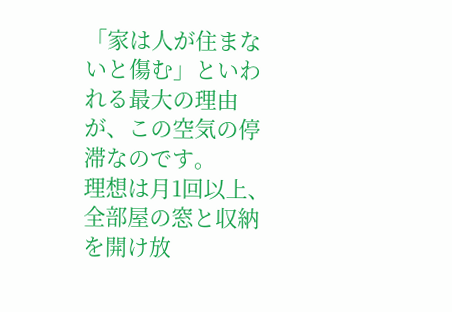「家は人が住まないと傷む」といわれる最大の理由が、この空気の停滞なのです。
理想は月1回以上、全部屋の窓と収納を開け放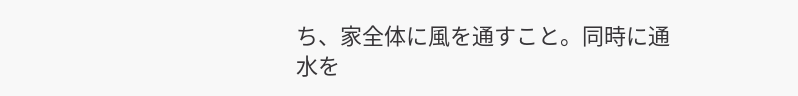ち、家全体に風を通すこと。同時に通水を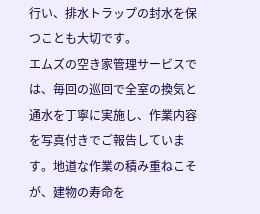行い、排水トラップの封水を保つことも大切です。
エムズの空き家管理サービスでは、毎回の巡回で全室の換気と通水を丁寧に実施し、作業内容を写真付きでご報告しています。地道な作業の積み重ねこそが、建物の寿命を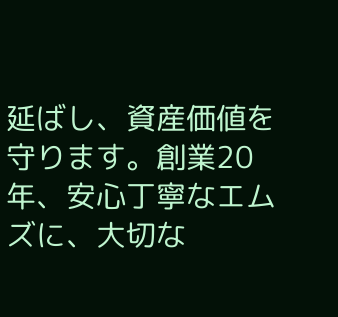延ばし、資産価値を守ります。創業20年、安心丁寧なエムズに、大切な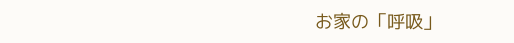お家の「呼吸」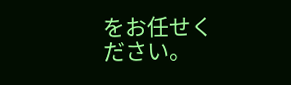をお任せください。